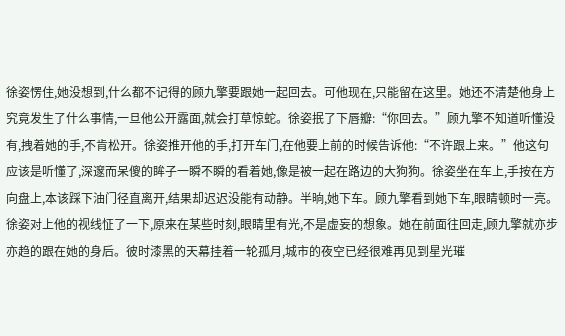徐姿愣住,她没想到,什么都不记得的顾九擎要跟她一起回去。可他现在,只能留在这里。她还不清楚他身上究竟发生了什么事情,一旦他公开露面,就会打草惊蛇。徐姿抿了下唇瓣:“你回去。”顾九擎不知道听懂没有,拽着她的手,不肯松开。徐姿推开他的手,打开车门,在他要上前的时候告诉他:“不许跟上来。”他这句应该是听懂了,深邃而呆傻的眸子一瞬不瞬的看着她,像是被一起在路边的大狗狗。徐姿坐在车上,手按在方向盘上,本该踩下油门径直离开,结果却迟迟没能有动静。半晌,她下车。顾九擎看到她下车,眼睛顿时一亮。徐姿对上他的视线怔了一下,原来在某些时刻,眼睛里有光,不是虚妄的想象。她在前面往回走,顾九擎就亦步亦趋的跟在她的身后。彼时漆黑的天幕挂着一轮孤月,城市的夜空已经很难再见到星光璀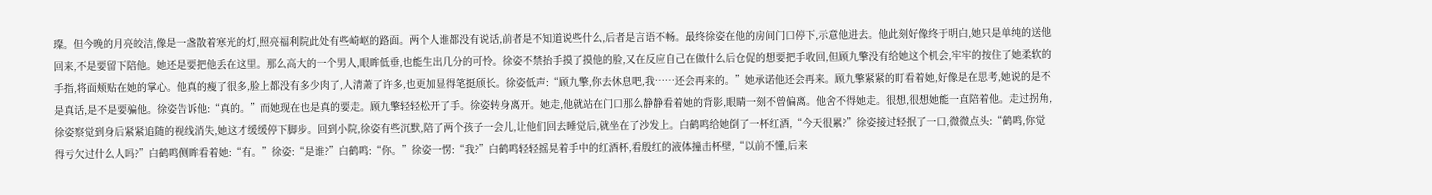璨。但今晚的月亮皎洁,像是一盏散着寒光的灯,照亮福利院此处有些崎岖的路面。两个人谁都没有说话,前者是不知道说些什么,后者是言语不畅。最终徐姿在他的房间门口停下,示意他进去。他此刻好像终于明白,她只是单纯的送他回来,不是要留下陪他。她还是要把他丢在这里。那么高大的一个男人,眼眸低垂,也能生出几分的可怜。徐姿不禁抬手摸了摸他的脸,又在反应自己在做什么后仓促的想要把手收回,但顾九擎没有给她这个机会,牢牢的按住了她柔软的手指,将面颊贴在她的掌心。他真的瘦了很多,脸上都没有多少肉了,人清萧了许多,也更加显得笔挺颀长。徐姿低声:“顾九擎,你去休息吧,我……还会再来的。”她承诺他还会再来。顾九擎紧紧的盯看着她,好像是在思考,她说的是不是真话,是不是要骗他。徐姿告诉他:“真的。”而她现在也是真的要走。顾九擎轻轻松开了手。徐姿转身离开。她走,他就站在门口那么静静看着她的背影,眼睛一刻不曾偏离。他舍不得她走。很想,很想她能一直陪着他。走过拐角,徐姿察觉到身后紧紧追随的视线消失,她这才缓缓停下脚步。回到小院,徐姿有些沉默,陪了两个孩子一会儿,让他们回去睡觉后,就坐在了沙发上。白鹤鸣给她倒了一杯红酒,“今天很累?”徐姿接过轻抿了一口,微微点头:“鹤鸣,你觉得亏欠过什么人吗?”白鹤鸣侧眸看着她:“有。”徐姿:“是谁?”白鹤鸣:“你。”徐姿一愣:“我?”白鹤鸣轻轻摇晃着手中的红酒杯,看殷红的液体撞击杯壁,“以前不懂,后来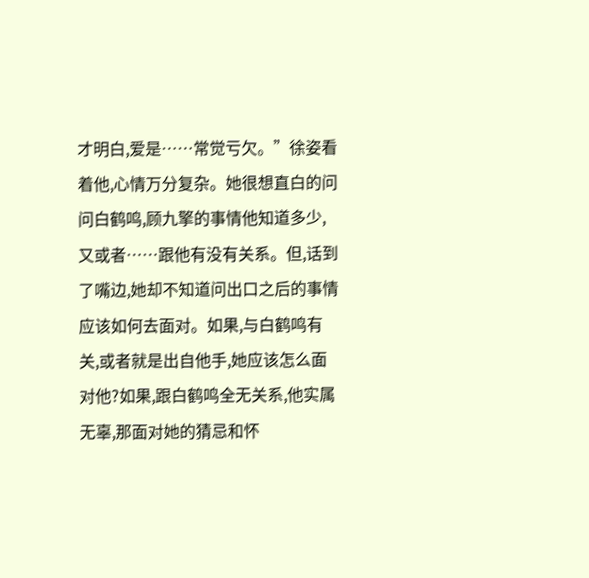才明白,爱是……常觉亏欠。”徐姿看着他,心情万分复杂。她很想直白的问问白鹤鸣,顾九擎的事情他知道多少,又或者……跟他有没有关系。但,话到了嘴边,她却不知道问出口之后的事情应该如何去面对。如果,与白鹤鸣有关,或者就是出自他手,她应该怎么面对他?如果,跟白鹤鸣全无关系,他实属无辜,那面对她的猜忌和怀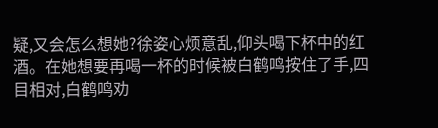疑,又会怎么想她?徐姿心烦意乱,仰头喝下杯中的红酒。在她想要再喝一杯的时候被白鹤鸣按住了手,四目相对,白鹤鸣劝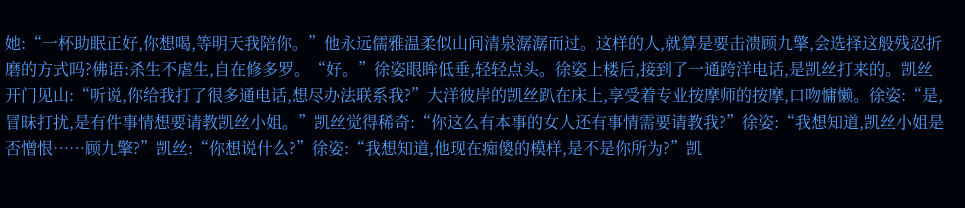她:“一杯助眠正好,你想喝,等明天我陪你。”他永远儒雅温柔似山间清泉潺潺而过。这样的人,就算是要击溃顾九擎,会选择这般残忍折磨的方式吗?佛语:杀生不虐生,自在修多罗。“好。”徐姿眼眸低垂,轻轻点头。徐姿上楼后,接到了一通跨洋电话,是凯丝打来的。凯丝开门见山:“听说,你给我打了很多通电话,想尽办法联系我?”大洋彼岸的凯丝趴在床上,享受着专业按摩师的按摩,口吻慵懒。徐姿:“是,冒昧打扰,是有件事情想要请教凯丝小姐。”凯丝觉得稀奇:“你这么有本事的女人还有事情需要请教我?”徐姿:“我想知道,凯丝小姐是否憎恨……顾九擎?”凯丝:“你想说什么?”徐姿:“我想知道,他现在痴傻的模样,是不是你所为?”凯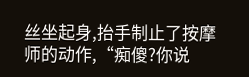丝坐起身,抬手制止了按摩师的动作,“痴傻?你说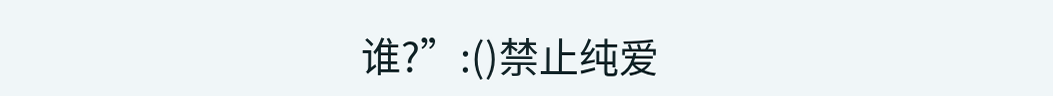谁?”:()禁止纯爱